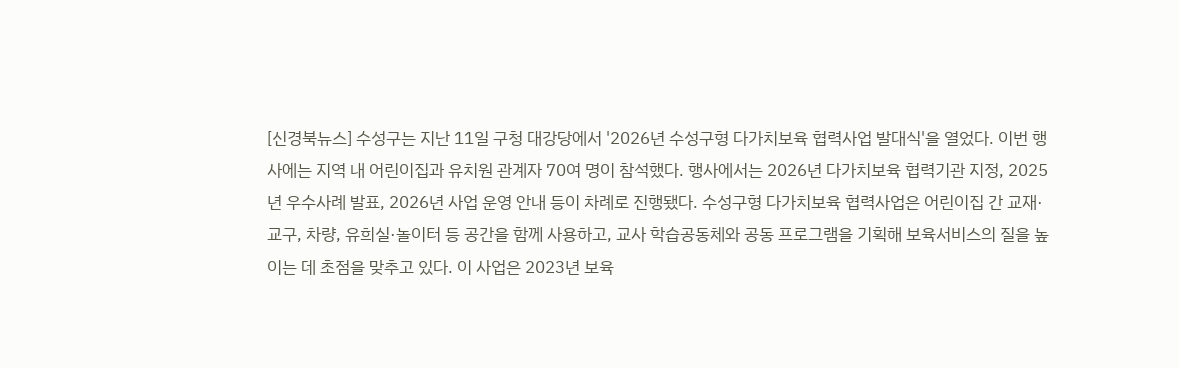[신경북뉴스] 수성구는 지난 11일 구청 대강당에서 '2026년 수성구형 다가치보육 협력사업 발대식'을 열었다. 이번 행사에는 지역 내 어린이집과 유치원 관계자 70여 명이 참석했다. 행사에서는 2026년 다가치보육 협력기관 지정, 2025년 우수사례 발표, 2026년 사업 운영 안내 등이 차례로 진행됐다. 수성구형 다가치보육 협력사업은 어린이집 간 교재·교구, 차량, 유희실·놀이터 등 공간을 함께 사용하고, 교사 학습공동체와 공동 프로그램을 기획해 보육서비스의 질을 높이는 데 초점을 맞추고 있다. 이 사업은 2023년 보육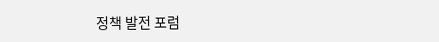정책 발전 포럼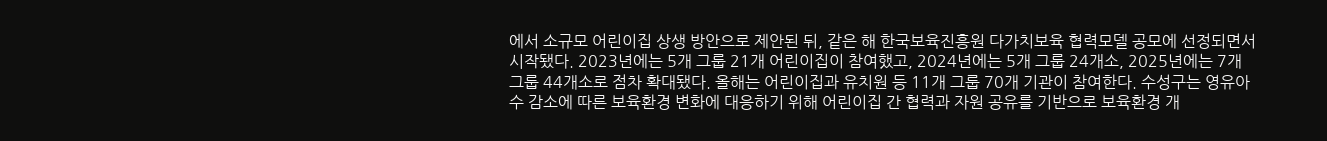에서 소규모 어린이집 상생 방안으로 제안된 뒤, 같은 해 한국보육진흥원 다가치보육 협력모델 공모에 선정되면서 시작됐다. 2023년에는 5개 그룹 21개 어린이집이 참여했고, 2024년에는 5개 그룹 24개소, 2025년에는 7개 그룹 44개소로 점차 확대됐다. 올해는 어린이집과 유치원 등 11개 그룹 70개 기관이 참여한다. 수성구는 영유아 수 감소에 따른 보육환경 변화에 대응하기 위해 어린이집 간 협력과 자원 공유를 기반으로 보육환경 개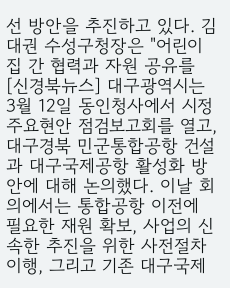선 방안을 추진하고 있다. 김대권 수성구청장은 "어린이집 간 협력과 자원 공유를
[신경북뉴스] 대구광역시는 3월 12일 동인청사에서 시정 주요현안 점검보고회를 열고, 대구경북 민군통합공항 건설과 대구국제공항 활성화 방안에 대해 논의했다. 이날 회의에서는 통합공항 이전에 필요한 재원 확보, 사업의 신속한 추진을 위한 사전절차 이행, 그리고 기존 대구국제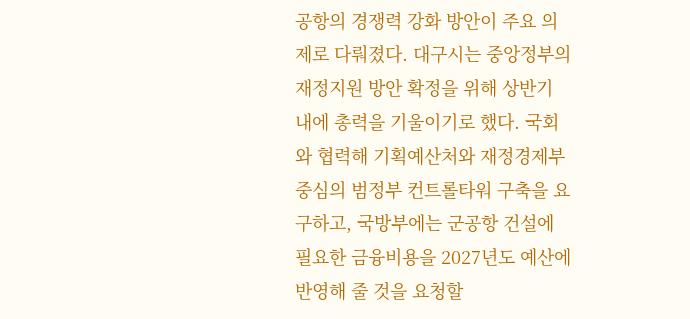공항의 경쟁력 강화 방안이 주요 의제로 다뤄졌다. 대구시는 중앙정부의 재정지원 방안 확정을 위해 상반기 내에 총력을 기울이기로 했다. 국회와 협력해 기획예산처와 재정경제부 중심의 범정부 컨트롤타워 구축을 요구하고, 국방부에는 군공항 건설에 필요한 금융비용을 2027년도 예산에 반영해 줄 것을 요청할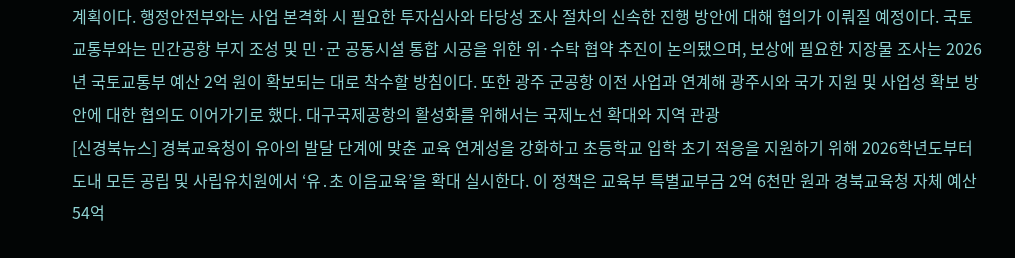계획이다. 행정안전부와는 사업 본격화 시 필요한 투자심사와 타당성 조사 절차의 신속한 진행 방안에 대해 협의가 이뤄질 예정이다. 국토교통부와는 민간공항 부지 조성 및 민·군 공동시설 통합 시공을 위한 위·수탁 협약 추진이 논의됐으며, 보상에 필요한 지장물 조사는 2026년 국토교통부 예산 2억 원이 확보되는 대로 착수할 방침이다. 또한 광주 군공항 이전 사업과 연계해 광주시와 국가 지원 및 사업성 확보 방안에 대한 협의도 이어가기로 했다. 대구국제공항의 활성화를 위해서는 국제노선 확대와 지역 관광
[신경북뉴스] 경북교육청이 유아의 발달 단계에 맞춘 교육 연계성을 강화하고 초등학교 입학 초기 적응을 지원하기 위해 2026학년도부터 도내 모든 공립 및 사립유치원에서 ‘유․초 이음교육’을 확대 실시한다. 이 정책은 교육부 특별교부금 2억 6천만 원과 경북교육청 자체 예산 54억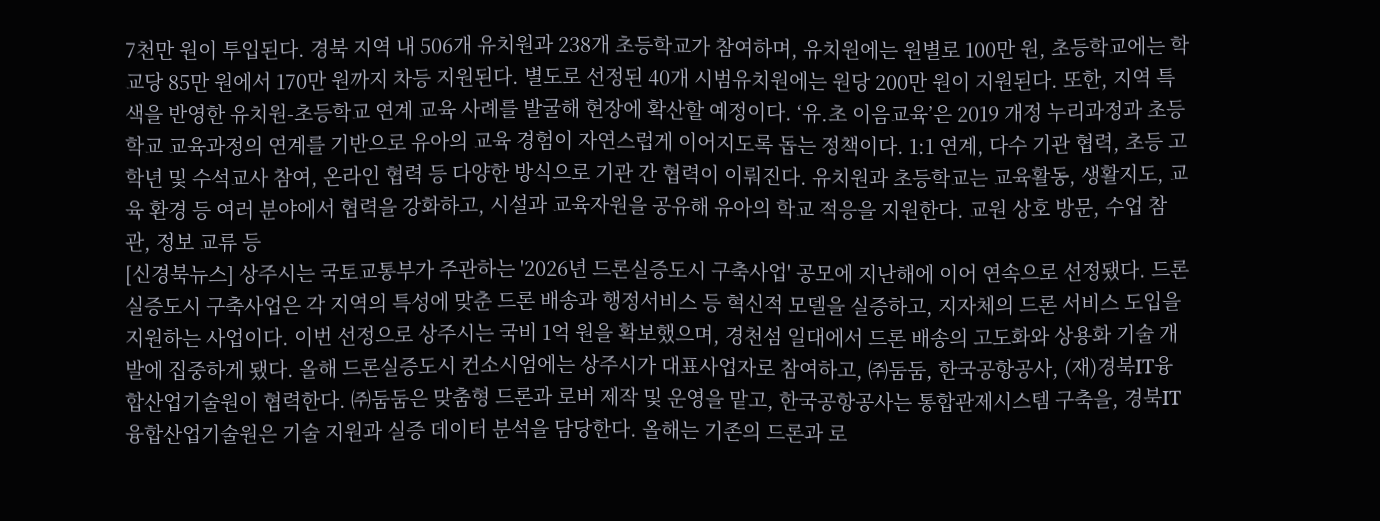7천만 원이 투입된다. 경북 지역 내 506개 유치원과 238개 초등학교가 참여하며, 유치원에는 원별로 100만 원, 초등학교에는 학교당 85만 원에서 170만 원까지 차등 지원된다. 별도로 선정된 40개 시범유치원에는 원당 200만 원이 지원된다. 또한, 지역 특색을 반영한 유치원-초등학교 연계 교육 사례를 발굴해 현장에 확산할 예정이다. ‘유․초 이음교육’은 2019 개정 누리과정과 초등학교 교육과정의 연계를 기반으로 유아의 교육 경험이 자연스럽게 이어지도록 돕는 정책이다. 1:1 연계, 다수 기관 협력, 초등 고학년 및 수석교사 참여, 온라인 협력 등 다양한 방식으로 기관 간 협력이 이뤄진다. 유치원과 초등학교는 교육활동, 생활지도, 교육 환경 등 여러 분야에서 협력을 강화하고, 시설과 교육자원을 공유해 유아의 학교 적응을 지원한다. 교원 상호 방문, 수업 참관, 정보 교류 등
[신경북뉴스] 상주시는 국토교통부가 주관하는 '2026년 드론실증도시 구축사업' 공모에 지난해에 이어 연속으로 선정됐다. 드론실증도시 구축사업은 각 지역의 특성에 맞춘 드론 배송과 행정서비스 등 혁신적 모델을 실증하고, 지자체의 드론 서비스 도입을 지원하는 사업이다. 이번 선정으로 상주시는 국비 1억 원을 확보했으며, 경천섬 일대에서 드론 배송의 고도화와 상용화 기술 개발에 집중하게 됐다. 올해 드론실증도시 컨소시엄에는 상주시가 대표사업자로 참여하고, ㈜둠둠, 한국공항공사, (재)경북IT융합산업기술원이 협력한다. ㈜둠둠은 맞춤형 드론과 로버 제작 및 운영을 맡고, 한국공항공사는 통합관제시스템 구축을, 경북IT융합산업기술원은 기술 지원과 실증 데이터 분석을 담당한다. 올해는 기존의 드론과 로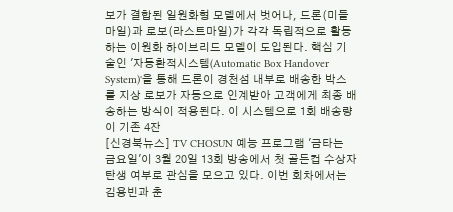보가 결합된 일원화형 모델에서 벗어나, 드론(미들마일)과 로보(라스트마일)가 각각 독립적으로 활동하는 이원화 하이브리드 모델이 도입된다. 핵심 기술인 '자동환적시스템(Automatic Box Handover System)'을 통해 드론이 경천섬 내부로 배송한 박스를 지상 로보가 자동으로 인계받아 고객에게 최종 배송하는 방식이 적용된다. 이 시스템으로 1회 배송량이 기존 4잔
[신경북뉴스] TV CHOSUN 예능 프로그램 '금타는 금요일'이 3월 20일 13회 방송에서 첫 골든컵 수상자 탄생 여부로 관심을 모으고 있다. 이번 회차에서는 김용빈과 춘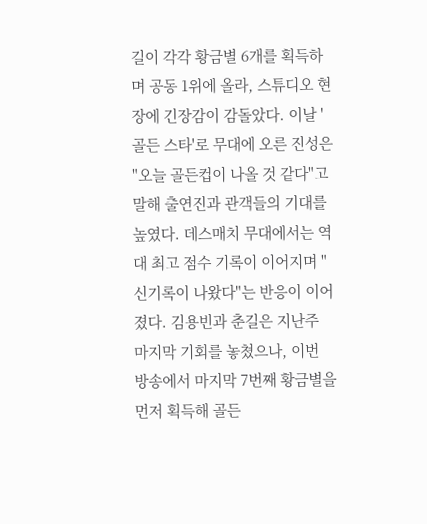길이 각각 황금별 6개를 획득하며 공동 1위에 올라, 스튜디오 현장에 긴장감이 감돌았다. 이날 '골든 스타'로 무대에 오른 진성은 "오늘 골든컵이 나올 것 같다"고 말해 출연진과 관객들의 기대를 높였다. 데스매치 무대에서는 역대 최고 점수 기록이 이어지며 "신기록이 나왔다"는 반응이 이어졌다. 김용빈과 춘길은 지난주 마지막 기회를 놓쳤으나, 이번 방송에서 마지막 7번째 황금별을 먼저 획득해 골든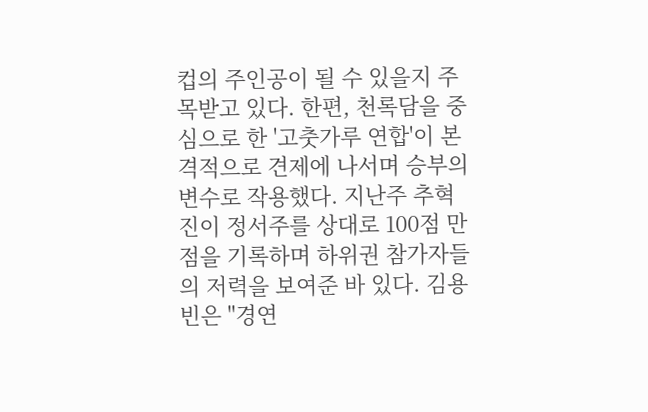컵의 주인공이 될 수 있을지 주목받고 있다. 한편, 천록담을 중심으로 한 '고춧가루 연합'이 본격적으로 견제에 나서며 승부의 변수로 작용했다. 지난주 추혁진이 정서주를 상대로 100점 만점을 기록하며 하위권 참가자들의 저력을 보여준 바 있다. 김용빈은 "경연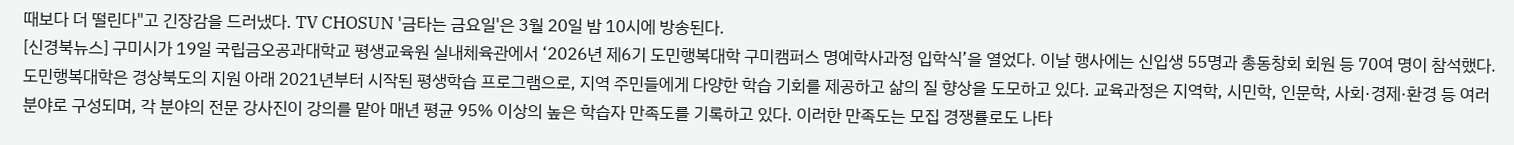때보다 더 떨린다"고 긴장감을 드러냈다. TV CHOSUN '금타는 금요일'은 3월 20일 밤 10시에 방송된다.
[신경북뉴스] 구미시가 19일 국립금오공과대학교 평생교육원 실내체육관에서 ‘2026년 제6기 도민행복대학 구미캠퍼스 명예학사과정 입학식’을 열었다. 이날 행사에는 신입생 55명과 총동창회 회원 등 70여 명이 참석했다. 도민행복대학은 경상북도의 지원 아래 2021년부터 시작된 평생학습 프로그램으로, 지역 주민들에게 다양한 학습 기회를 제공하고 삶의 질 향상을 도모하고 있다. 교육과정은 지역학, 시민학, 인문학, 사회·경제·환경 등 여러 분야로 구성되며, 각 분야의 전문 강사진이 강의를 맡아 매년 평균 95% 이상의 높은 학습자 만족도를 기록하고 있다. 이러한 만족도는 모집 경쟁률로도 나타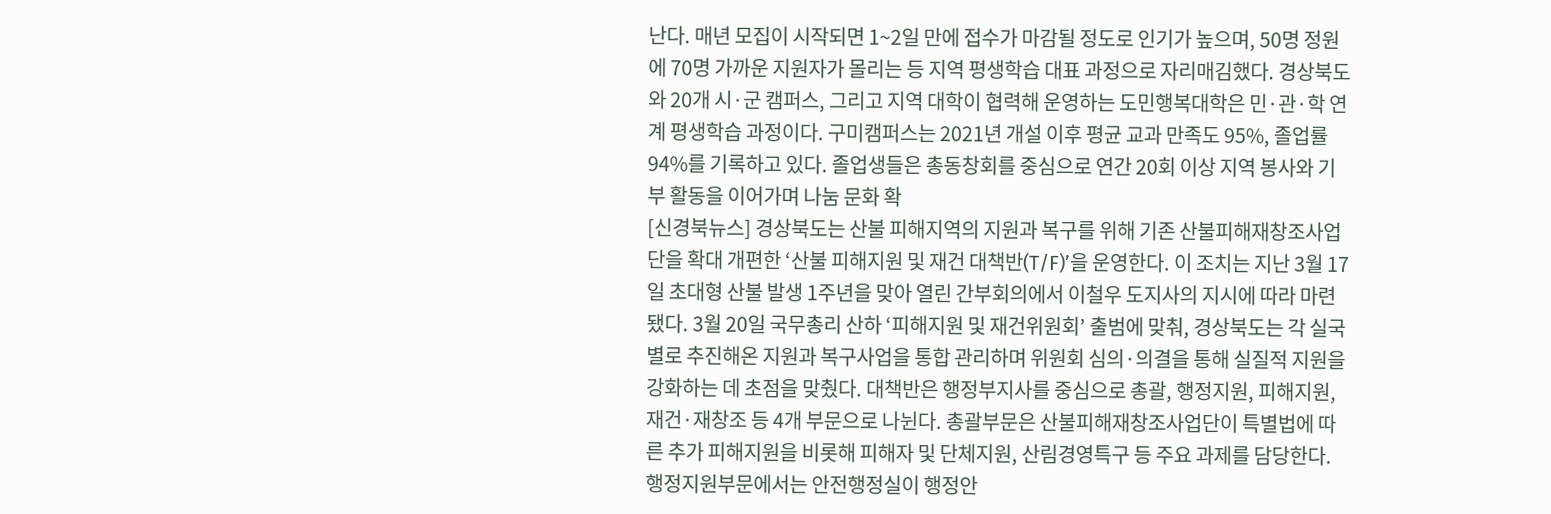난다. 매년 모집이 시작되면 1~2일 만에 접수가 마감될 정도로 인기가 높으며, 50명 정원에 70명 가까운 지원자가 몰리는 등 지역 평생학습 대표 과정으로 자리매김했다. 경상북도와 20개 시·군 캠퍼스, 그리고 지역 대학이 협력해 운영하는 도민행복대학은 민·관·학 연계 평생학습 과정이다. 구미캠퍼스는 2021년 개설 이후 평균 교과 만족도 95%, 졸업률 94%를 기록하고 있다. 졸업생들은 총동창회를 중심으로 연간 20회 이상 지역 봉사와 기부 활동을 이어가며 나눔 문화 확
[신경북뉴스] 경상북도는 산불 피해지역의 지원과 복구를 위해 기존 산불피해재창조사업단을 확대 개편한 ‘산불 피해지원 및 재건 대책반(T/F)’을 운영한다. 이 조치는 지난 3월 17일 초대형 산불 발생 1주년을 맞아 열린 간부회의에서 이철우 도지사의 지시에 따라 마련됐다. 3월 20일 국무총리 산하 ‘피해지원 및 재건위원회’ 출범에 맞춰, 경상북도는 각 실국별로 추진해온 지원과 복구사업을 통합 관리하며 위원회 심의·의결을 통해 실질적 지원을 강화하는 데 초점을 맞췄다. 대책반은 행정부지사를 중심으로 총괄, 행정지원, 피해지원, 재건·재창조 등 4개 부문으로 나뉜다. 총괄부문은 산불피해재창조사업단이 특별법에 따른 추가 피해지원을 비롯해 피해자 및 단체지원, 산림경영특구 등 주요 과제를 담당한다. 행정지원부문에서는 안전행정실이 행정안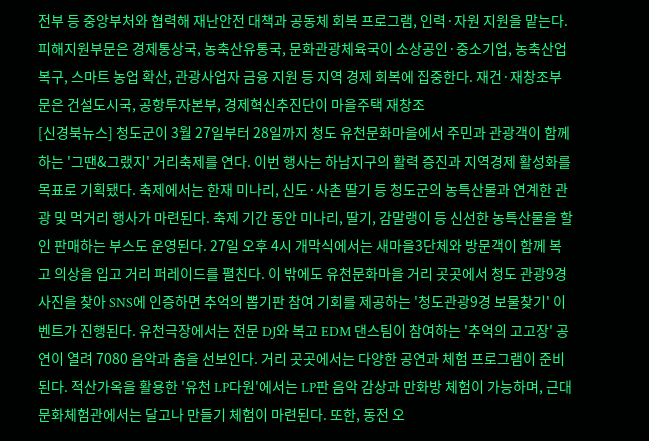전부 등 중앙부처와 협력해 재난안전 대책과 공동체 회복 프로그램, 인력·자원 지원을 맡는다. 피해지원부문은 경제통상국, 농축산유통국, 문화관광체육국이 소상공인·중소기업, 농축산업 복구, 스마트 농업 확산, 관광사업자 금융 지원 등 지역 경제 회복에 집중한다. 재건·재창조부문은 건설도시국, 공항투자본부, 경제혁신추진단이 마을주택 재창조
[신경북뉴스] 청도군이 3월 27일부터 28일까지 청도 유천문화마을에서 주민과 관광객이 함께하는 '그땐&그랬지' 거리축제를 연다. 이번 행사는 하남지구의 활력 증진과 지역경제 활성화를 목표로 기획됐다. 축제에서는 한재 미나리, 신도·사촌 딸기 등 청도군의 농특산물과 연계한 관광 및 먹거리 행사가 마련된다. 축제 기간 동안 미나리, 딸기, 감말랭이 등 신선한 농특산물을 할인 판매하는 부스도 운영된다. 27일 오후 4시 개막식에서는 새마을3단체와 방문객이 함께 복고 의상을 입고 거리 퍼레이드를 펼친다. 이 밖에도 유천문화마을 거리 곳곳에서 청도 관광9경 사진을 찾아 SNS에 인증하면 추억의 뽑기판 참여 기회를 제공하는 '청도관광9경 보물찾기' 이벤트가 진행된다. 유천극장에서는 전문 DJ와 복고 EDM 댄스팀이 참여하는 '추억의 고고장' 공연이 열려 7080 음악과 춤을 선보인다. 거리 곳곳에서는 다양한 공연과 체험 프로그램이 준비된다. 적산가옥을 활용한 '유천 LP다원'에서는 LP판 음악 감상과 만화방 체험이 가능하며, 근대문화체험관에서는 달고나 만들기 체험이 마련된다. 또한, 동전 오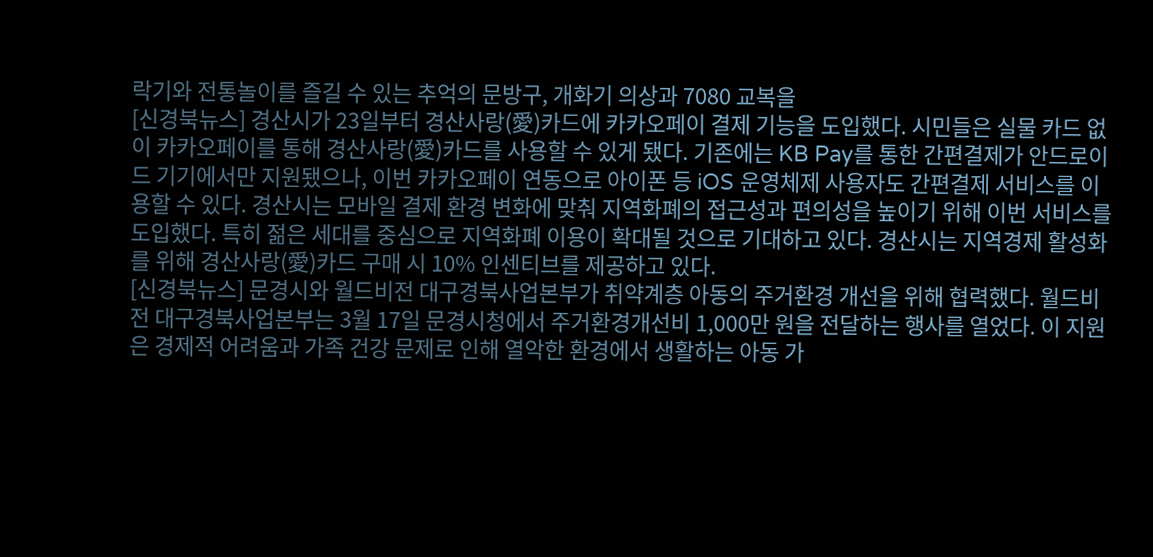락기와 전통놀이를 즐길 수 있는 추억의 문방구, 개화기 의상과 7080 교복을
[신경북뉴스] 경산시가 23일부터 경산사랑(愛)카드에 카카오페이 결제 기능을 도입했다. 시민들은 실물 카드 없이 카카오페이를 통해 경산사랑(愛)카드를 사용할 수 있게 됐다. 기존에는 KB Pay를 통한 간편결제가 안드로이드 기기에서만 지원됐으나, 이번 카카오페이 연동으로 아이폰 등 iOS 운영체제 사용자도 간편결제 서비스를 이용할 수 있다. 경산시는 모바일 결제 환경 변화에 맞춰 지역화폐의 접근성과 편의성을 높이기 위해 이번 서비스를 도입했다. 특히 젊은 세대를 중심으로 지역화폐 이용이 확대될 것으로 기대하고 있다. 경산시는 지역경제 활성화를 위해 경산사랑(愛)카드 구매 시 10% 인센티브를 제공하고 있다.
[신경북뉴스] 문경시와 월드비전 대구경북사업본부가 취약계층 아동의 주거환경 개선을 위해 협력했다. 월드비전 대구경북사업본부는 3월 17일 문경시청에서 주거환경개선비 1,000만 원을 전달하는 행사를 열었다. 이 지원은 경제적 어려움과 가족 건강 문제로 인해 열악한 환경에서 생활하는 아동 가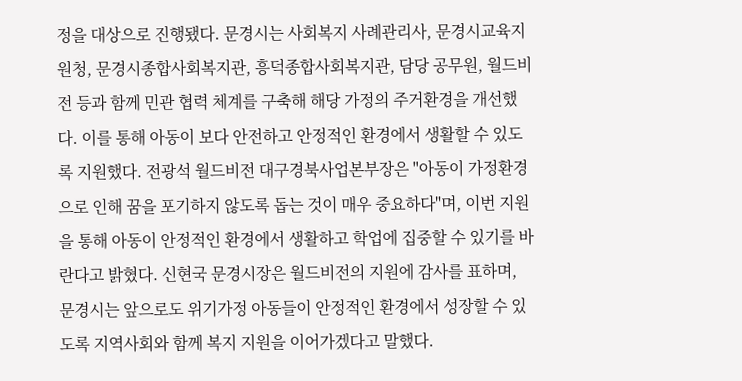정을 대상으로 진행됐다. 문경시는 사회복지 사례관리사, 문경시교육지원청, 문경시종합사회복지관, 흥덕종합사회복지관, 담당 공무원, 월드비전 등과 함께 민관 협력 체계를 구축해 해당 가정의 주거환경을 개선했다. 이를 통해 아동이 보다 안전하고 안정적인 환경에서 생활할 수 있도록 지원했다. 전광석 월드비전 대구경북사업본부장은 "아동이 가정환경으로 인해 꿈을 포기하지 않도록 돕는 것이 매우 중요하다"며, 이번 지원을 통해 아동이 안정적인 환경에서 생활하고 학업에 집중할 수 있기를 바란다고 밝혔다. 신현국 문경시장은 월드비전의 지원에 감사를 표하며, 문경시는 앞으로도 위기가정 아동들이 안정적인 환경에서 성장할 수 있도록 지역사회와 함께 복지 지원을 이어가겠다고 말했다.